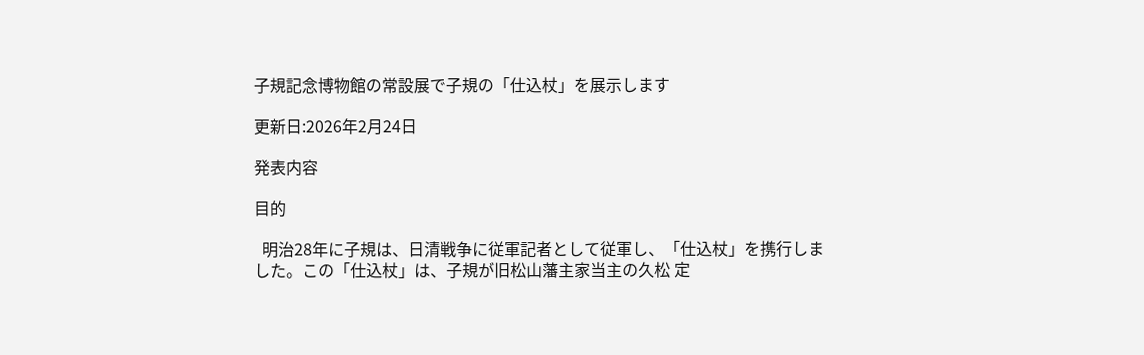子規記念博物館の常設展で子規の「仕込杖」を展示します

更新日:2026年2月24日

発表内容

目的

  明治28年に子規は、日清戦争に従軍記者として従軍し、「仕込杖」を携行しました。この「仕込杖」は、子規が旧松山藩主家当主の久松 定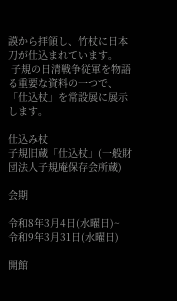謨から拝領し、竹杖に日本刀が仕込まれています。
 子規の日清戦争従軍を物語る重要な資料の一つで、「仕込杖」を常設展に展示します。

仕込み杖
子規旧蔵「仕込杖」(一般財団法人子規庵保存会所蔵)

会期

令和8年3月4日(水曜日)~ 令和9年3月31日(水曜日)

開館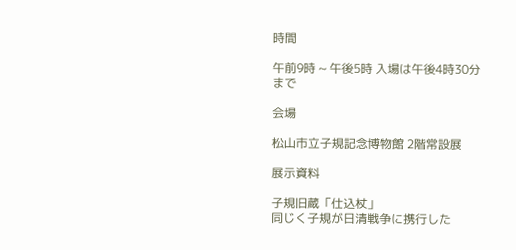時間

午前9時 ~ 午後5時 入場は午後4時30分まで

会場

松山市立子規記念博物館 2階常設展

展示資料

子規旧蔵「仕込杖」
同じく子規が日清戦争に携行した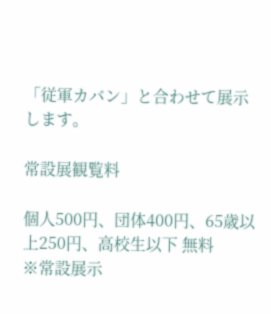「従軍カバン」と合わせて展示します。

常設展観覧料

個人500円、団体400円、65歳以上250円、高校生以下 無料
※常設展示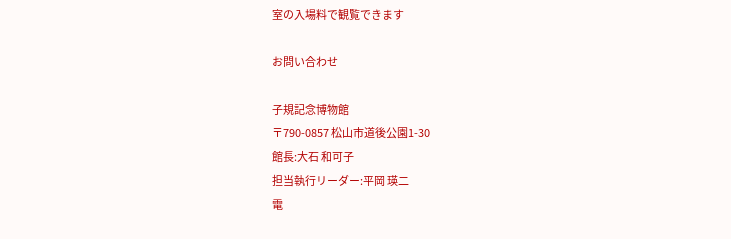室の入場料で観覧できます

お問い合わせ

子規記念博物館
〒790-0857 松山市道後公園1-30
館長:大石 和可子
担当執行リーダー:平岡 瑛二
電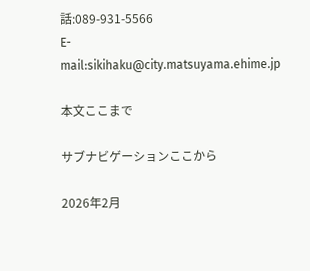話:089-931-5566
E-mail:sikihaku@city.matsuyama.ehime.jp

本文ここまで

サブナビゲーションここから

2026年2月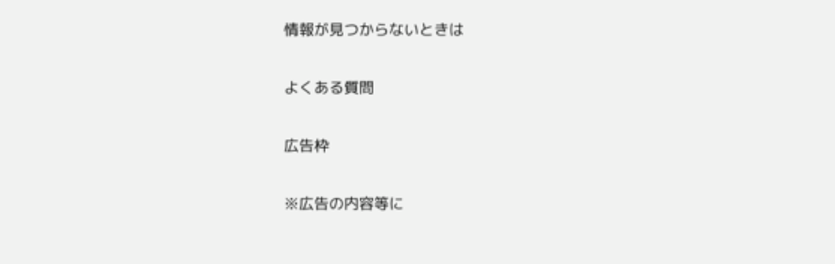情報が見つからないときは

よくある質問

広告枠

※広告の内容等に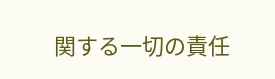関する一切の責任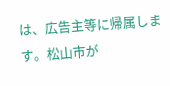は、広告主等に帰属します。松山市が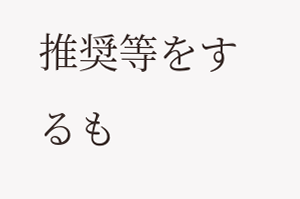推奨等をするも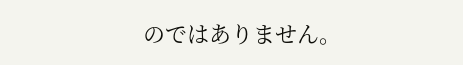のではありません。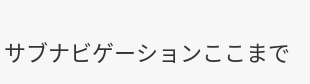サブナビゲーションここまで